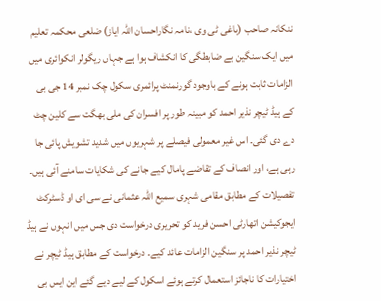ننکانہ صاحب (باغی ٹی وی ،نامہ نگاراحسان اللہ ایاز) ضلعی محکمہ تعلیم میں ایک سنگین بے ضابطگی کا انکشاف ہوا ہے جہاں ریگولر انکوائری میں الزامات ثابت ہونے کے باوجود گورنمنٹ پرائمری سکول چک نمبر 14 جی بی کے ہیڈ ٹیچر نذیر احمد کو مبینہ طور پر افسران کی ملی بھگت سے کلین چٹ دے دی گئی۔ اس غیر معمولی فیصلے پر شہریوں میں شدید تشویش پائی جا رہی ہے، اور انصاف کے تقاضے پامال کیے جانے کی شکایات سامنے آئی ہیں۔
تفصیلات کے مطابق مقامی شہری سمیع اللہ عثمانی نے سی ای او ڈسٹرکٹ ایجوکیشن اتھارٹی احسن فرید کو تحریری درخواست دی جس میں انہوں نے ہیڈ ٹیچر نذیر احمد پر سنگین الزامات عائد کیے۔ درخواست کے مطابق ہیڈ ٹیچر نے اختیارات کا ناجائز استعمال کرتے ہوئے اسکول کے لیے دیے گئے این ایس بی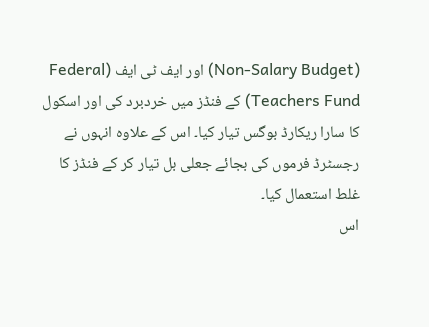(Non-Salary Budget) اور ایف ٹی ایف (Federal Teachers Fund) کے فنڈز میں خردبرد کی اور اسکول کا سارا ریکارڈ بوگس تیار کیا۔ اس کے علاوہ انہوں نے رجسٹرڈ فرموں کی بجائے جعلی بل تیار کر کے فنڈز کا غلط استعمال کیا۔
اس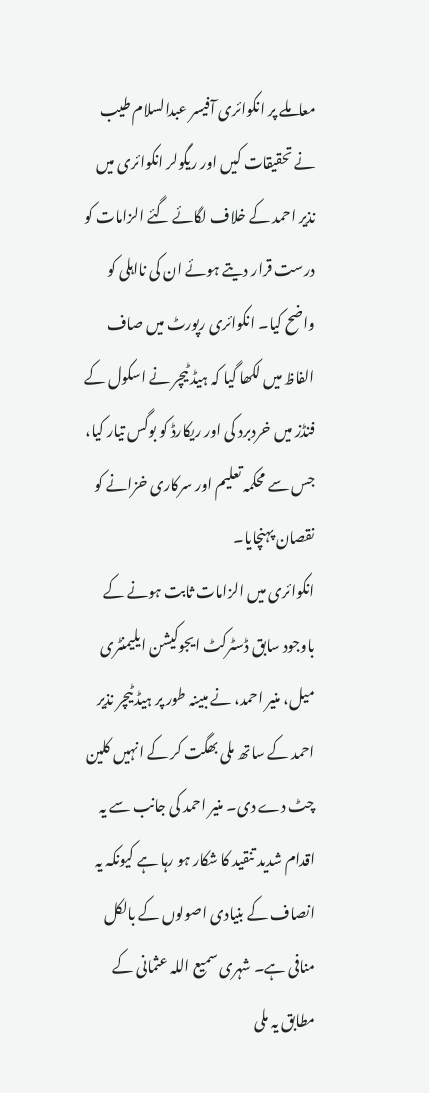معاملے پر انکوائری آفیسر عبدالسلام طیب نے تحقیقات کیں اور ریگولر انکوائری میں نذیر احمد کے خلاف لگائے گئے الزامات کو درست قرار دیتے ہوئے ان کی نااہلی کو واضح کیا۔ انکوائری رپورٹ میں صاف الفاظ میں لکھا گیا کہ ہیڈ ٹیچر نے اسکول کے فنڈز میں خردبرد کی اور ریکارڈ کو بوگس تیار کیا، جس سے محکمہ تعلیم اور سرکاری خزانے کو نقصان پہنچایا۔
انکوائری میں الزامات ثابت ہونے کے باوجود سابق ڈسٹرکٹ ایجوکیشن ایلیمنٹری میل، منیر احمد، نے مبینہ طور پر ہیڈ ٹیچر نذیر احمد کے ساتھ ملی بھگت کر کے انہیں کلین چٹ دے دی۔ منیر احمد کی جانب سے یہ اقدام شدید تنقید کا شکار ہو رہا ہے کیونکہ یہ انصاف کے بنیادی اصولوں کے بالکل منافی ہے۔ شہری سمیع اللہ عثمانی کے مطابق یہ ملی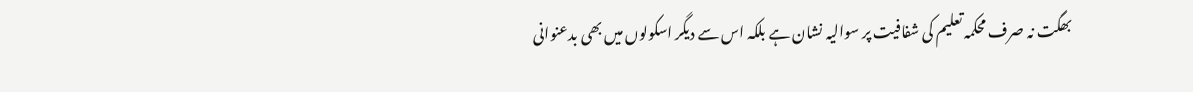بھگت نہ صرف محکمہ تعلیم کی شفافیت پر سوالیہ نشان ہے بلکہ اس سے دیگر اسکولوں میں بھی بدعنوانی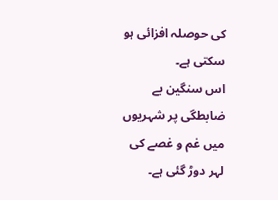کی حوصلہ افزائی ہو سکتی ہے۔
اس سنگین بے ضابطگی پر شہریوں میں غم و غصے کی لہر دوڑ گئی ہے۔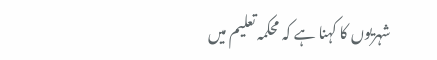شہریوں کا کہنا ہے کہ محکمہ تعلیم میں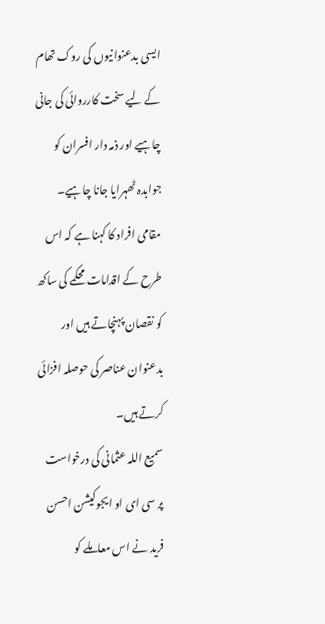ایسی بدعنوانیوں کی روک تھام کے لیے سخت کارروائی کی جانی چاہیے اور ذمہ دار افسران کو جوابدہ ٹھہرایا جانا چاہیے۔ مقامی افراد کا کہنا ہے کہ اس طرح کے اقدامات محکمے کی ساکھ کو نقصان پہنچاتے ہیں اور بدعنوان عناصر کی حوصلہ افزائی کرتے ہیں۔
سمیع اللہ عثمانی کی درخواست پر سی ای او ایجوکیشن احسن فرید نے اس معاملے کو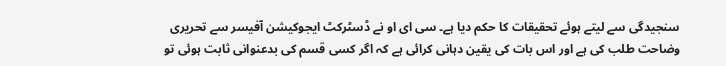سنجیدگی سے لیتے ہوئے تحقیقات کا حکم دیا ہے۔ سی ای او نے ڈسٹرکٹ ایجوکیشن آفیسر سے تحریری وضاحت طلب کی ہے اور اس بات کی یقین دہانی کرائی ہے کہ اگر کسی قسم کی بدعنوانی ثابت ہوئی تو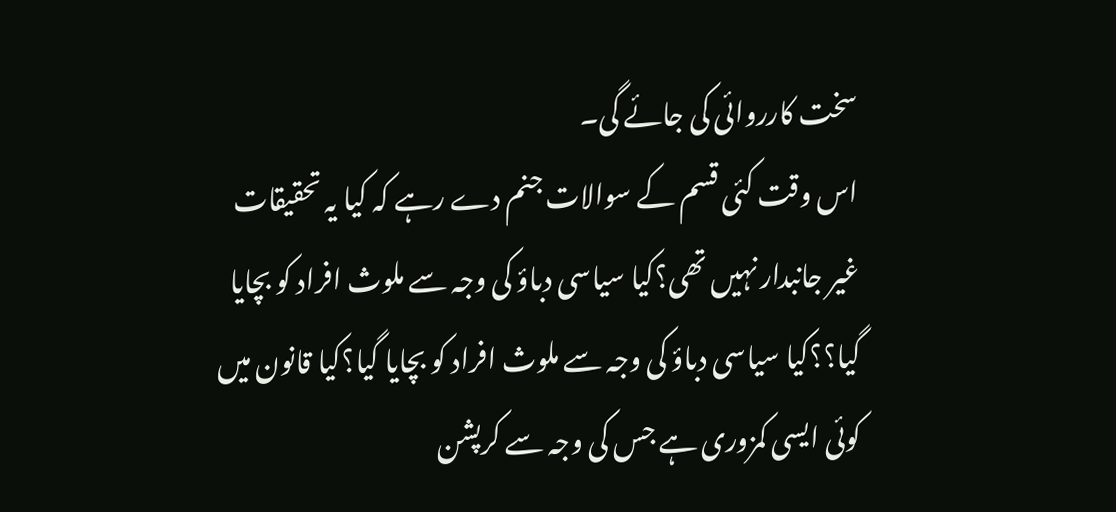سخت کارروائی کی جائے گی۔
اس وقت کئی قسم کے سوالات جنم دے رہے کہ کیا یہ تحقیقات غیر جانبدار نہیں تھی؟کیا سیاسی دباؤ کی وجہ سے ملوث افراد کو بچایا گیا؟؟کیا سیاسی دباؤ کی وجہ سے ملوث افراد کو بچایا گیا؟کیا قانون میں کوئی ایسی کمزوری ہے جس کی وجہ سے کرپشن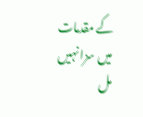کے مقدمات میں سزا نہیں مل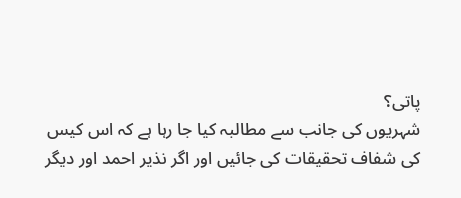پاتی؟
شہریوں کی جانب سے مطالبہ کیا جا رہا ہے کہ اس کیس کی شفاف تحقیقات کی جائیں اور اگر نذیر احمد اور دیگر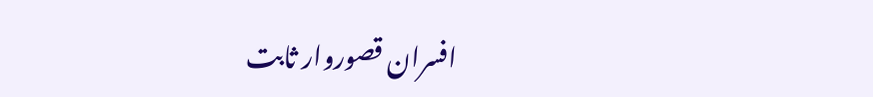افسران قصوروار ثابت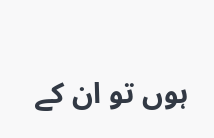ہوں تو ان کے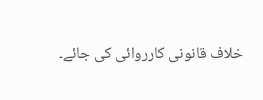خلاف قانونی کارروائی کی جائے۔